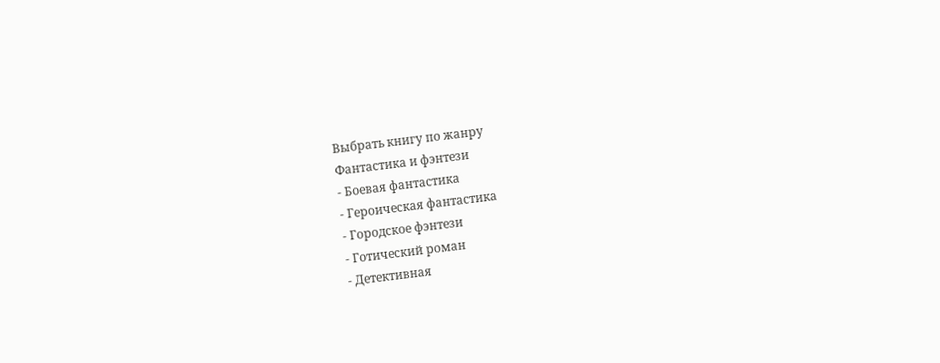Выбрать книгу по жанру
Фантастика и фэнтези
- Боевая фантастика
- Героическая фантастика
- Городское фэнтези
- Готический роман
- Детективная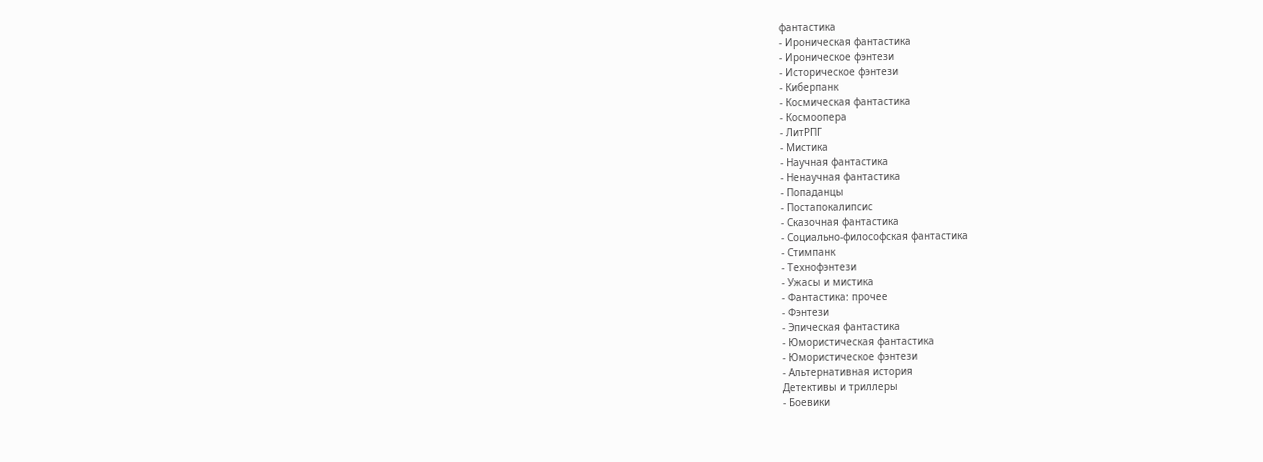фантастика
- Ироническая фантастика
- Ироническое фэнтези
- Историческое фэнтези
- Киберпанк
- Космическая фантастика
- Космоопера
- ЛитРПГ
- Мистика
- Научная фантастика
- Ненаучная фантастика
- Попаданцы
- Постапокалипсис
- Сказочная фантастика
- Социально-философская фантастика
- Стимпанк
- Технофэнтези
- Ужасы и мистика
- Фантастика: прочее
- Фэнтези
- Эпическая фантастика
- Юмористическая фантастика
- Юмористическое фэнтези
- Альтернативная история
Детективы и триллеры
- Боевики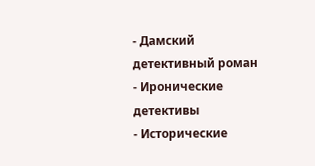- Дамский детективный роман
- Иронические детективы
- Исторические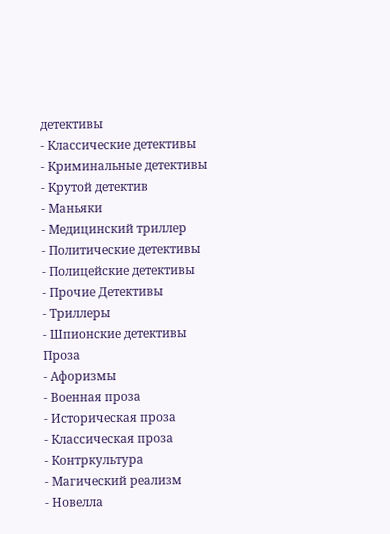детективы
- Классические детективы
- Криминальные детективы
- Крутой детектив
- Маньяки
- Медицинский триллер
- Политические детективы
- Полицейские детективы
- Прочие Детективы
- Триллеры
- Шпионские детективы
Проза
- Афоризмы
- Военная проза
- Историческая проза
- Классическая проза
- Контркультура
- Магический реализм
- Новелла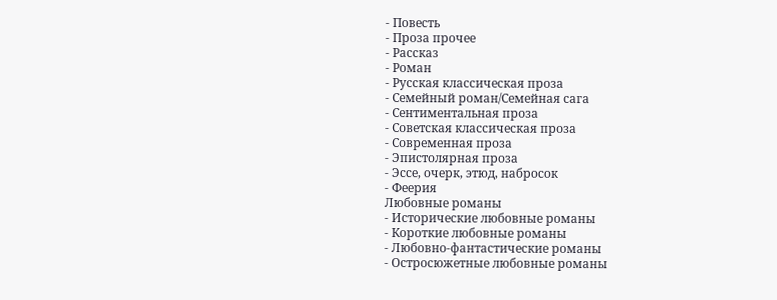- Повесть
- Проза прочее
- Рассказ
- Роман
- Русская классическая проза
- Семейный роман/Семейная сага
- Сентиментальная проза
- Советская классическая проза
- Современная проза
- Эпистолярная проза
- Эссе, очерк, этюд, набросок
- Феерия
Любовные романы
- Исторические любовные романы
- Короткие любовные романы
- Любовно-фантастические романы
- Остросюжетные любовные романы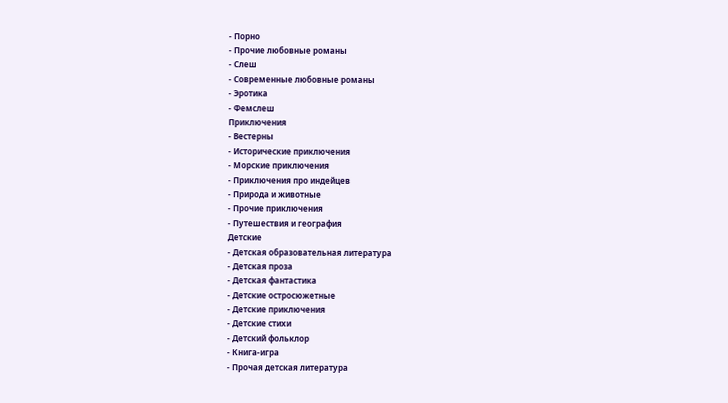- Порно
- Прочие любовные романы
- Слеш
- Современные любовные романы
- Эротика
- Фемслеш
Приключения
- Вестерны
- Исторические приключения
- Морские приключения
- Приключения про индейцев
- Природа и животные
- Прочие приключения
- Путешествия и география
Детские
- Детская образовательная литература
- Детская проза
- Детская фантастика
- Детские остросюжетные
- Детские приключения
- Детские стихи
- Детский фольклор
- Книга-игра
- Прочая детская литература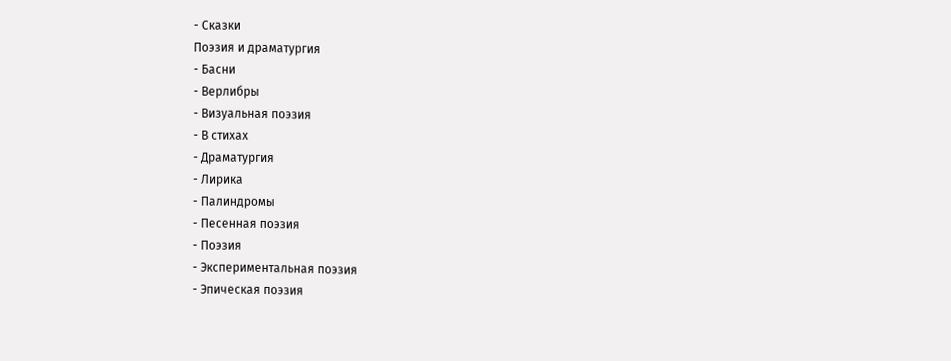- Сказки
Поэзия и драматургия
- Басни
- Верлибры
- Визуальная поэзия
- В стихах
- Драматургия
- Лирика
- Палиндромы
- Песенная поэзия
- Поэзия
- Экспериментальная поэзия
- Эпическая поэзия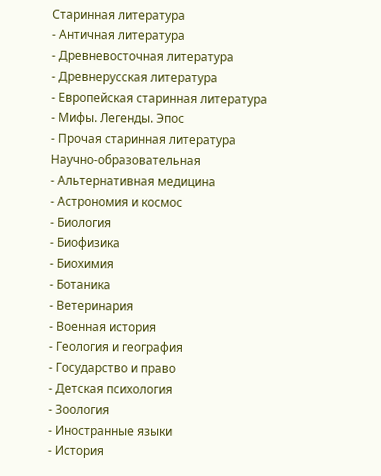Старинная литература
- Античная литература
- Древневосточная литература
- Древнерусская литература
- Европейская старинная литература
- Мифы. Легенды. Эпос
- Прочая старинная литература
Научно-образовательная
- Альтернативная медицина
- Астрономия и космос
- Биология
- Биофизика
- Биохимия
- Ботаника
- Ветеринария
- Военная история
- Геология и география
- Государство и право
- Детская психология
- Зоология
- Иностранные языки
- История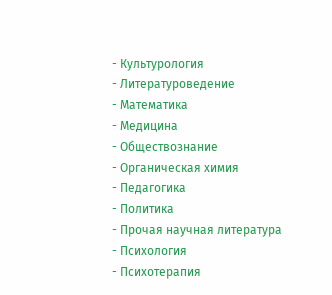- Культурология
- Литературоведение
- Математика
- Медицина
- Обществознание
- Органическая химия
- Педагогика
- Политика
- Прочая научная литература
- Психология
- Психотерапия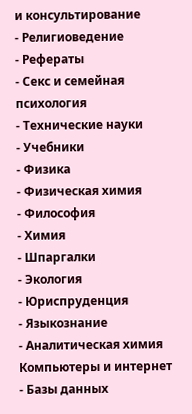и консультирование
- Религиоведение
- Рефераты
- Секс и семейная психология
- Технические науки
- Учебники
- Физика
- Физическая химия
- Философия
- Химия
- Шпаргалки
- Экология
- Юриспруденция
- Языкознание
- Аналитическая химия
Компьютеры и интернет
- Базы данных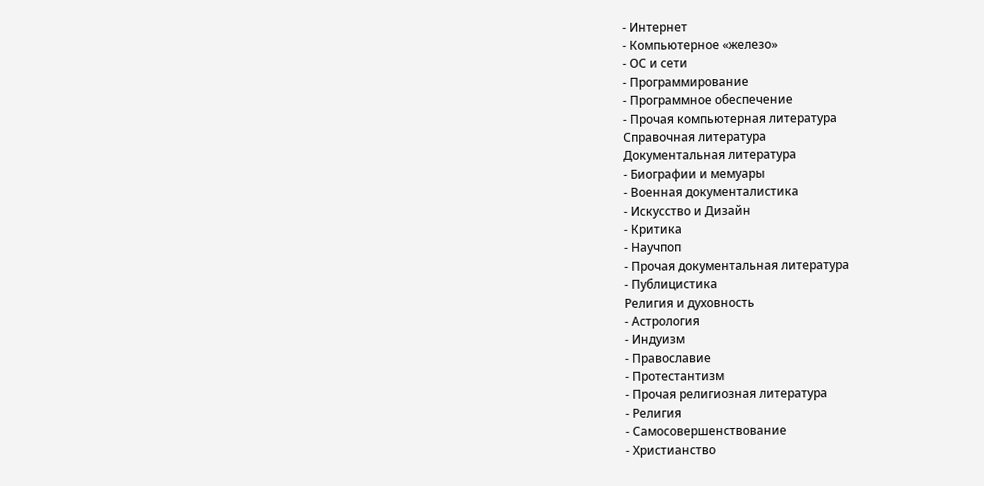- Интернет
- Компьютерное «железо»
- ОС и сети
- Программирование
- Программное обеспечение
- Прочая компьютерная литература
Справочная литература
Документальная литература
- Биографии и мемуары
- Военная документалистика
- Искусство и Дизайн
- Критика
- Научпоп
- Прочая документальная литература
- Публицистика
Религия и духовность
- Астрология
- Индуизм
- Православие
- Протестантизм
- Прочая религиозная литература
- Религия
- Самосовершенствование
- Христианство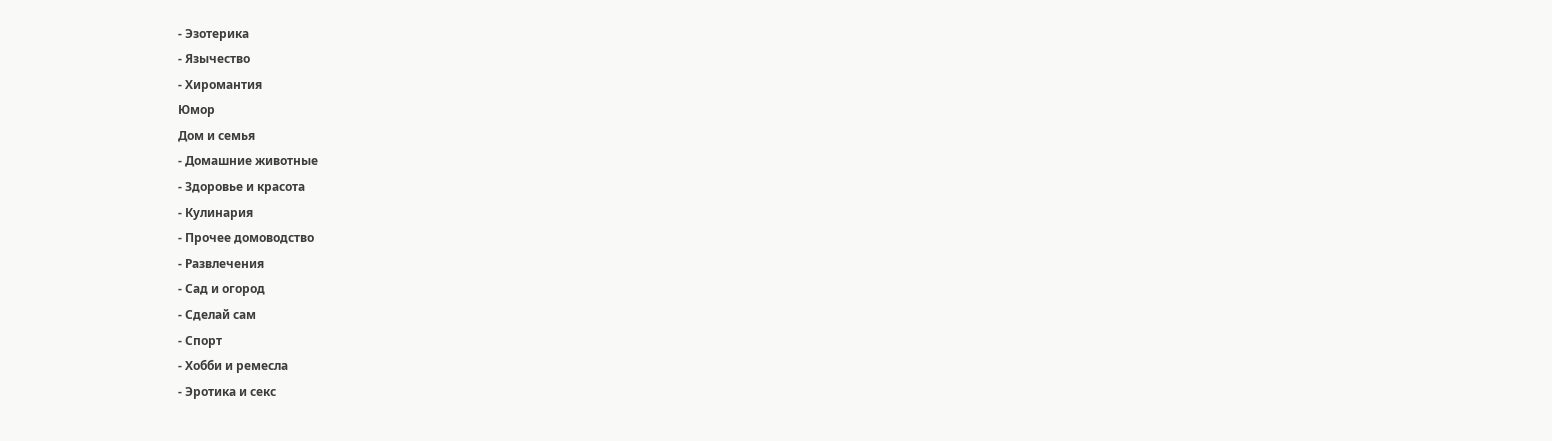- Эзотерика
- Язычество
- Хиромантия
Юмор
Дом и семья
- Домашние животные
- Здоровье и красота
- Кулинария
- Прочее домоводство
- Развлечения
- Сад и огород
- Сделай сам
- Спорт
- Хобби и ремесла
- Эротика и секс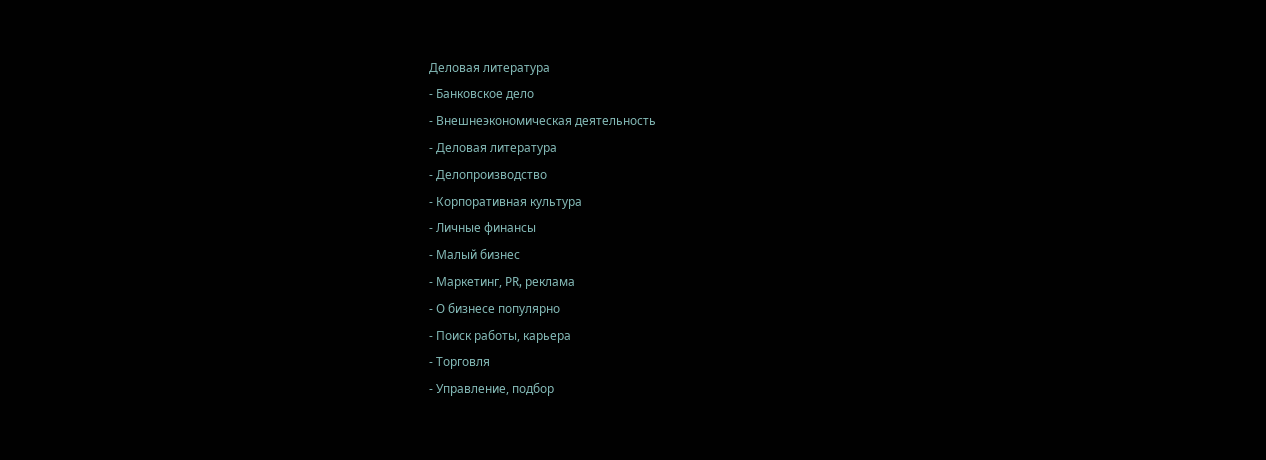Деловая литература
- Банковское дело
- Внешнеэкономическая деятельность
- Деловая литература
- Делопроизводство
- Корпоративная культура
- Личные финансы
- Малый бизнес
- Маркетинг, PR, реклама
- О бизнесе популярно
- Поиск работы, карьера
- Торговля
- Управление, подбор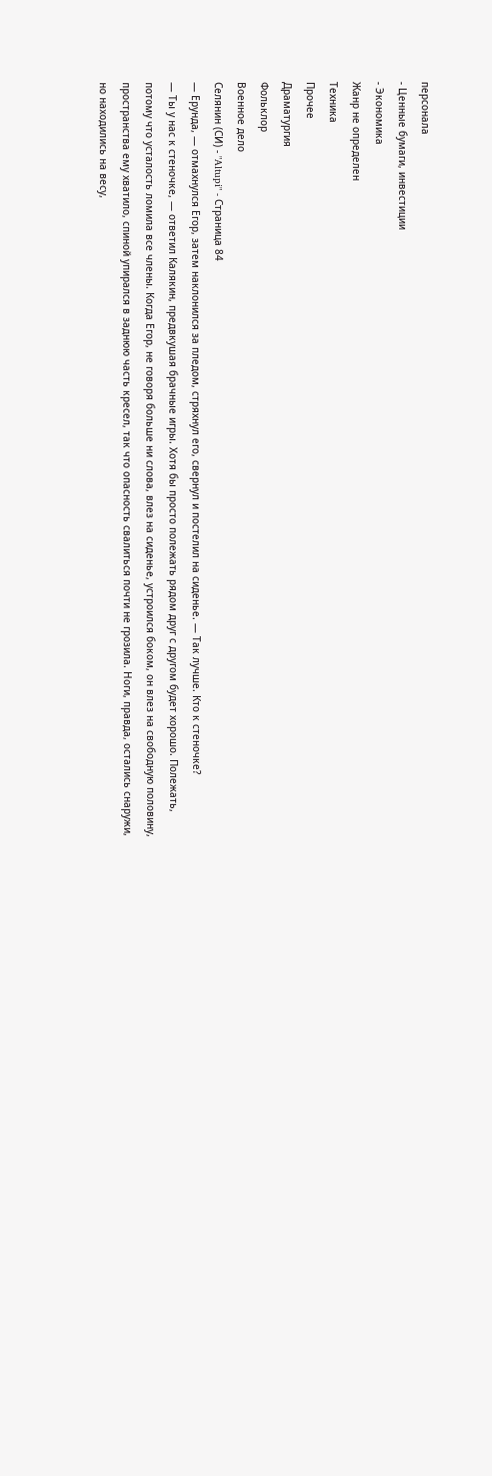персонала
- Ценные бумаги, инвестиции
- Экономика
Жанр не определен
Техника
Прочее
Драматургия
Фольклор
Военное дело
Селянин (СИ) - "Altupi" - Страница 84
— Ерунда, — отмахнулся Егор, затем наклонился за пледом, стряхнул его, свернул и постелил на сиденье. — Так лучше. Кто к стеночке?
— Ты у нас к стеночке, — ответил Калякин, предвкушая брачные игры. Хотя бы просто полежать рядом друг с другом будет хорошо. Полежать, потому что усталость ломила все члены. Когда Егор, не говоря больше ни слова, влез на сиденье, устроился боком, он влез на свободную половину, пространства ему хватило, спиной упирался в заднюю часть кресел, так что опасность свалиться почти не грозила. Ноги, правда, остались снаружи, но находились на весу,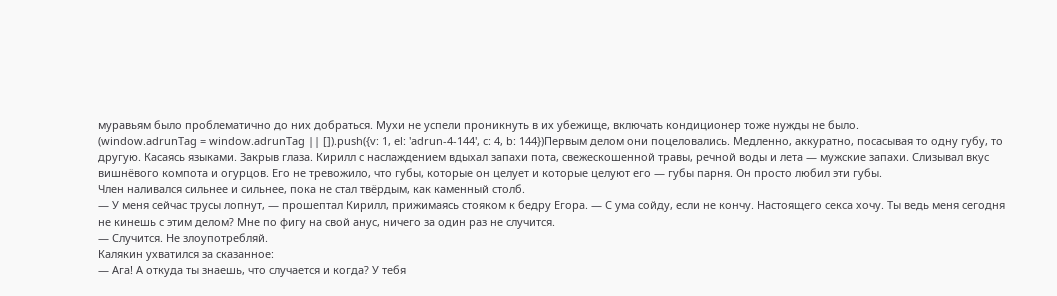муравьям было проблематично до них добраться. Мухи не успели проникнуть в их убежище, включать кондиционер тоже нужды не было.
(window.adrunTag = window.adrunTag || []).push({v: 1, el: 'adrun-4-144', c: 4, b: 144})Первым делом они поцеловались. Медленно, аккуратно, посасывая то одну губу, то другую. Касаясь языками. Закрыв глаза. Кирилл с наслаждением вдыхал запахи пота, свежескошенной травы, речной воды и лета — мужские запахи. Слизывал вкус вишнёвого компота и огурцов. Его не тревожило, что губы, которые он целует и которые целуют его — губы парня. Он просто любил эти губы.
Член наливался сильнее и сильнее, пока не стал твёрдым, как каменный столб.
— У меня сейчас трусы лопнут, — прошептал Кирилл, прижимаясь стояком к бедру Егора. — С ума сойду, если не кончу. Настоящего секса хочу. Ты ведь меня сегодня не кинешь с этим делом? Мне по фигу на свой анус, ничего за один раз не случится.
— Случится. Не злоупотребляй.
Калякин ухватился за сказанное:
— Ага! А откуда ты знаешь, что случается и когда? У тебя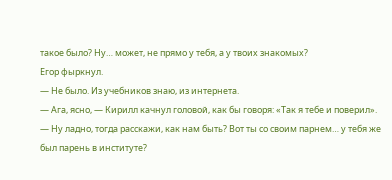такое было? Ну… может, не прямо у тебя, а у твоих знакомых?
Егор фыркнул.
— Не было. Из учебников знаю, из интернета.
— Ага, ясно, — Кирилл качнул головой, как бы говоря: «Так я тебе и поверил». — Ну ладно, тогда расскажи, как нам быть? Вот ты со своим парнем… у тебя же был парень в институте?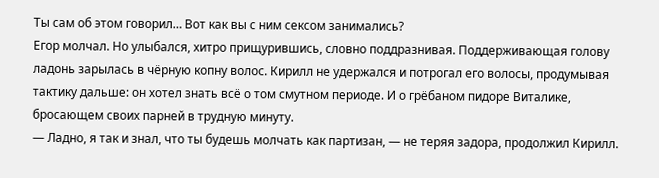Ты сам об этом говорил… Вот как вы с ним сексом занимались?
Егор молчал. Но улыбался, хитро прищурившись, словно поддразнивая. Поддерживающая голову ладонь зарылась в чёрную копну волос. Кирилл не удержался и потрогал его волосы, продумывая тактику дальше: он хотел знать всё о том смутном периоде. И о грёбаном пидоре Виталике, бросающем своих парней в трудную минуту.
— Ладно, я так и знал, что ты будешь молчать как партизан, — не теряя задора, продолжил Кирилл.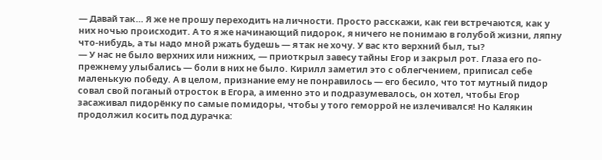— Давай так… Я же не прошу переходить на личности. Просто расскажи, как геи встречаются, как у них ночью происходит. А то я же начинающий пидорок, я ничего не понимаю в голубой жизни, ляпну что-нибудь, а ты надо мной ржать будешь — я так не хочу. У вас кто верхний был, ты?
— У нас не было верхних или нижних, — приоткрыл завесу тайны Егор и закрыл рот. Глаза его по-прежнему улыбались — боли в них не было. Кирилл заметил это с облегчением, приписал себе маленькую победу. А в целом, признание ему не понравилось — его бесило, что тот мутный пидор совал свой поганый отросток в Егора, а именно это и подразумевалось, он хотел, чтобы Егор засаживал пидорёнку по самые помидоры, чтобы у того геморрой не излечивался! Но Калякин продолжил косить под дурачка: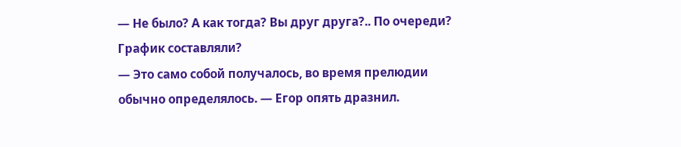— Не было? А как тогда? Вы друг друга?.. По очереди? График составляли?
— Это само собой получалось, во время прелюдии обычно определялось. — Егор опять дразнил.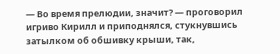— Во время прелюдии, значит? — проговорил игриво Кирилл и приподнялся, стукнувшись затылком об обшивку крыши, так,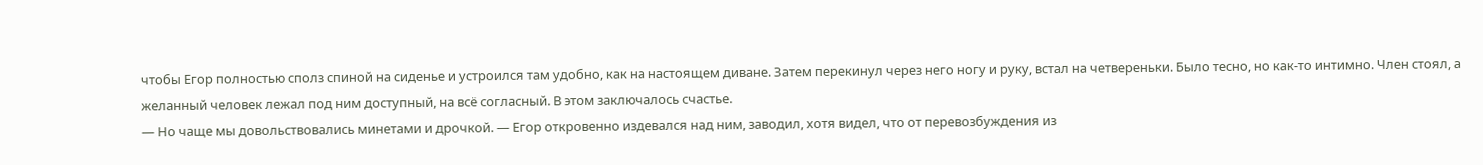чтобы Егор полностью сполз спиной на сиденье и устроился там удобно, как на настоящем диване. Затем перекинул через него ногу и руку, встал на четвереньки. Было тесно, но как-то интимно. Член стоял, а желанный человек лежал под ним доступный, на всё согласный. В этом заключалось счастье.
— Но чаще мы довольствовались минетами и дрочкой. — Егор откровенно издевался над ним, заводил, хотя видел, что от перевозбуждения из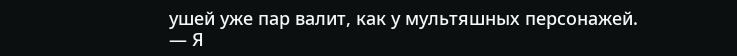ушей уже пар валит, как у мультяшных персонажей.
— Я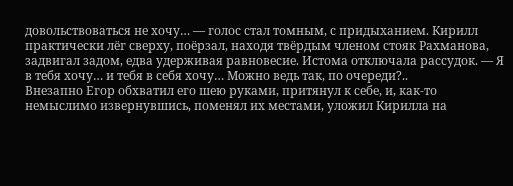довольствоваться не хочу… — голос стал томным, с придыханием. Кирилл практически лёг сверху, поёрзал, находя твёрдым членом стояк Рахманова, задвигал задом, едва удерживая равновесие. Истома отключала рассудок. — Я в тебя хочу… и тебя в себя хочу… Можно ведь так, по очереди?..
Внезапно Егор обхватил его шею руками, притянул к себе, и, как-то немыслимо извернувшись, поменял их местами, уложил Кирилла на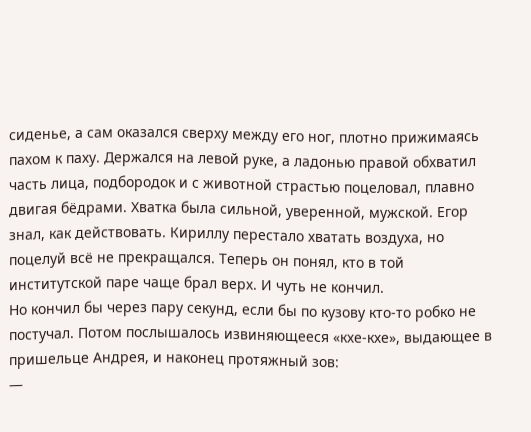сиденье, а сам оказался сверху между его ног, плотно прижимаясь пахом к паху. Держался на левой руке, а ладонью правой обхватил часть лица, подбородок и с животной страстью поцеловал, плавно двигая бёдрами. Хватка была сильной, уверенной, мужской. Егор знал, как действовать. Кириллу перестало хватать воздуха, но поцелуй всё не прекращался. Теперь он понял, кто в той институтской паре чаще брал верх. И чуть не кончил.
Но кончил бы через пару секунд, если бы по кузову кто-то робко не постучал. Потом послышалось извиняющееся «кхе-кхе», выдающее в пришельце Андрея, и наконец протяжный зов:
—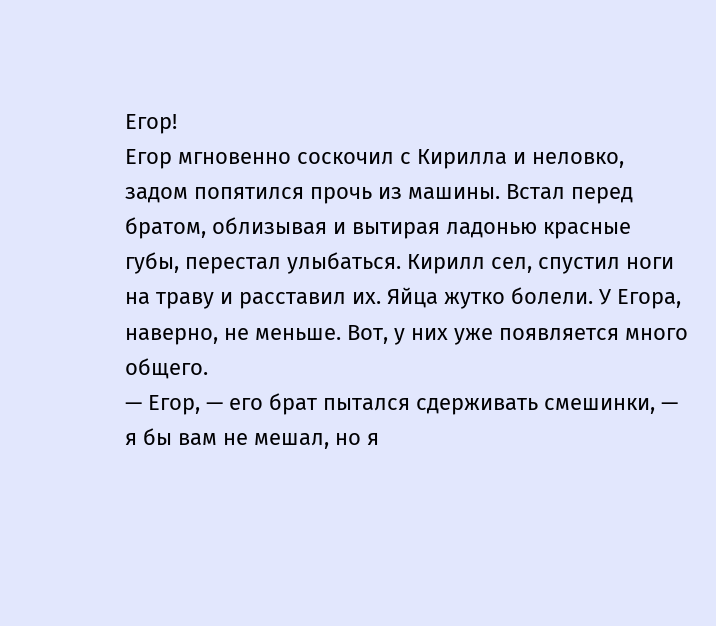Егор!
Егор мгновенно соскочил с Кирилла и неловко, задом попятился прочь из машины. Встал перед братом, облизывая и вытирая ладонью красные губы, перестал улыбаться. Кирилл сел, спустил ноги на траву и расставил их. Яйца жутко болели. У Егора, наверно, не меньше. Вот, у них уже появляется много общего.
— Егор, — его брат пытался сдерживать смешинки, — я бы вам не мешал, но я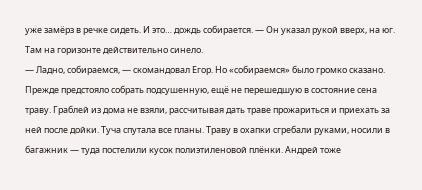уже замёрз в речке сидеть. И это… дождь собирается. — Он указал рукой вверх, на юг. Там на горизонте действительно синело.
— Ладно, собираемся, — скомандовал Егор. Но «собираемся» было громко сказано. Прежде предстояло собрать подсушенную, ещё не перешедшую в состояние сена траву. Граблей из дома не взяли, рассчитывая дать траве прожариться и приехать за ней после дойки. Туча спутала все планы. Траву в охапки сгребали руками, носили в багажник — туда постелили кусок полиэтиленовой плёнки. Андрей тоже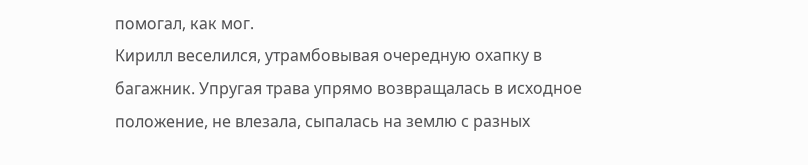помогал, как мог.
Кирилл веселился, утрамбовывая очередную охапку в багажник. Упругая трава упрямо возвращалась в исходное положение, не влезала, сыпалась на землю с разных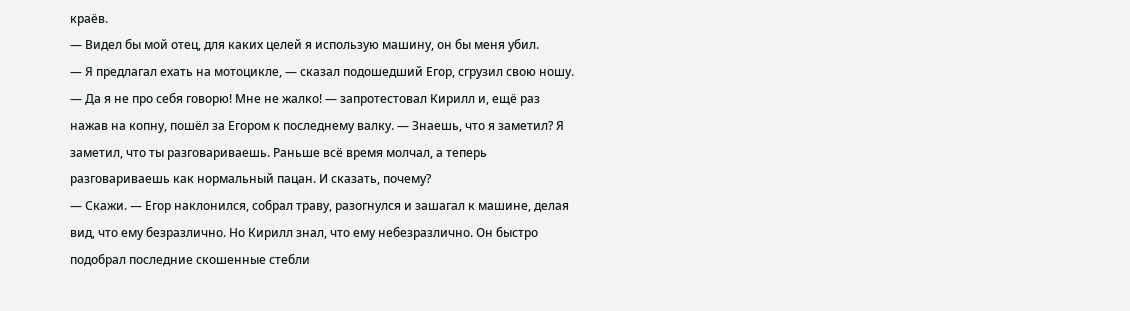краёв.
— Видел бы мой отец, для каких целей я использую машину, он бы меня убил.
— Я предлагал ехать на мотоцикле, — сказал подошедший Егор, сгрузил свою ношу.
— Да я не про себя говорю! Мне не жалко! — запротестовал Кирилл и, ещё раз нажав на копну, пошёл за Егором к последнему валку. — Знаешь, что я заметил? Я заметил, что ты разговариваешь. Раньше всё время молчал, а теперь разговариваешь как нормальный пацан. И сказать, почему?
— Скажи. — Егор наклонился, собрал траву, разогнулся и зашагал к машине, делая вид, что ему безразлично. Но Кирилл знал, что ему небезразлично. Он быстро подобрал последние скошенные стебли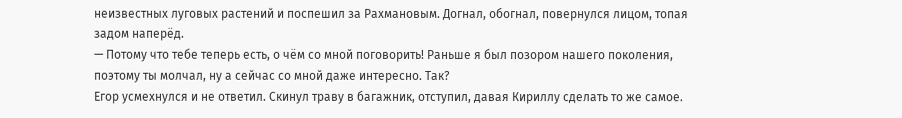неизвестных луговых растений и поспешил за Рахмановым. Догнал, обогнал, повернулся лицом, топая задом наперёд.
— Потому что тебе теперь есть, о чём со мной поговорить! Раньше я был позором нашего поколения, поэтому ты молчал, ну а сейчас со мной даже интересно. Так?
Егор усмехнулся и не ответил. Скинул траву в багажник, отступил, давая Кириллу сделать то же самое.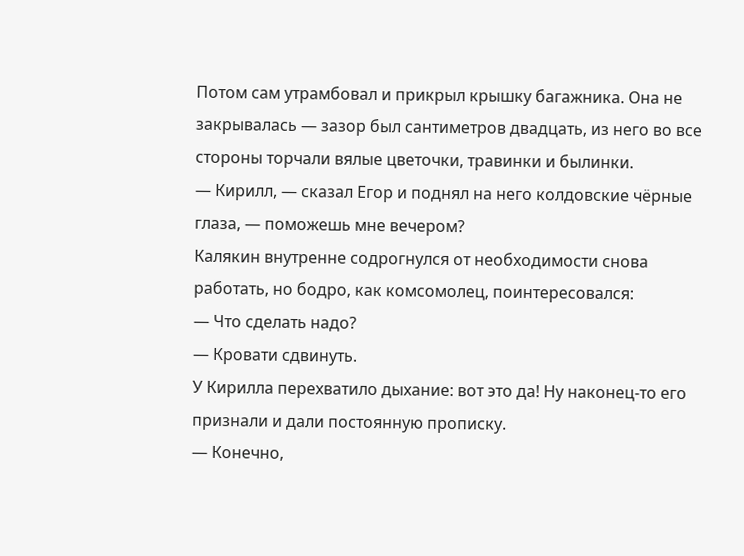Потом сам утрамбовал и прикрыл крышку багажника. Она не закрывалась — зазор был сантиметров двадцать, из него во все стороны торчали вялые цветочки, травинки и былинки.
— Кирилл, — сказал Егор и поднял на него колдовские чёрные глаза, — поможешь мне вечером?
Калякин внутренне содрогнулся от необходимости снова работать, но бодро, как комсомолец, поинтересовался:
— Что сделать надо?
— Кровати сдвинуть.
У Кирилла перехватило дыхание: вот это да! Ну наконец-то его признали и дали постоянную прописку.
— Конечно,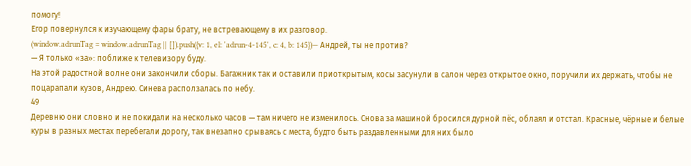помогу!
Егор повернулся к изучающему фары брату, не встревающему в их разговор.
(window.adrunTag = window.adrunTag || []).push({v: 1, el: 'adrun-4-145', c: 4, b: 145})— Андрей, ты не против?
— Я только «за»: поближе к телевизору буду.
На этой радостной волне они закончили сборы. Багажник так и оставили приоткрытым, косы засунули в салон через открытое окно, поручили их держать, чтобы не поцарапали кузов, Андрею. Синева расползалась по небу.
49
Деревню они словно и не покидали на несколько часов — там ничего не изменилось. Снова за машиной бросился дурной пёс, облаял и отстал. Красные, чёрные и белые куры в разных местах перебегали дорогу, так внезапно срываясь с места, будто быть раздавленными для них было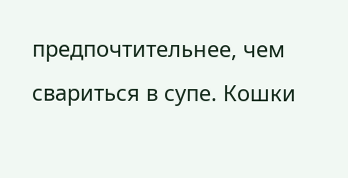предпочтительнее, чем свариться в супе. Кошки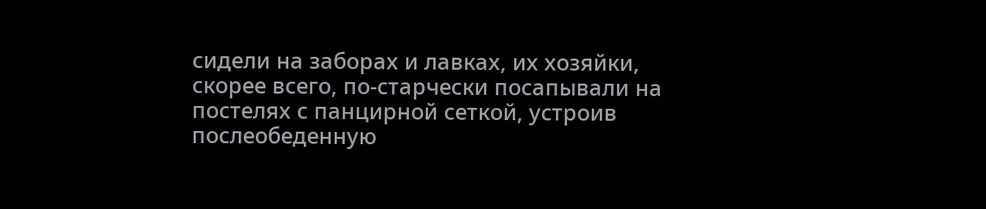сидели на заборах и лавках, их хозяйки, скорее всего, по-старчески посапывали на постелях с панцирной сеткой, устроив послеобеденную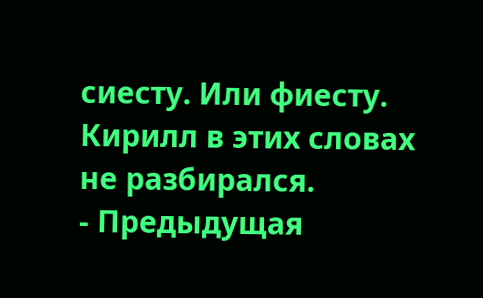сиесту. Или фиесту. Кирилл в этих словах не разбирался.
- Предыдущая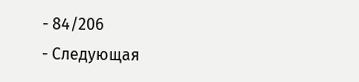- 84/206
- Следующая